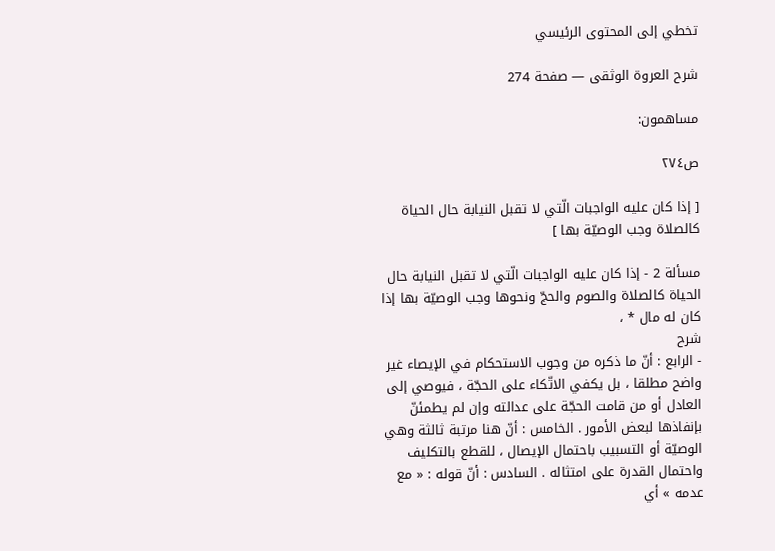تخطي إلى المحتوى الرئيسي

شرح العروة الوثقى — صفحة 274

مساهمون:

ص٢٧٤

[ إذا كان عليه الواجبات الّتي لا تقبل النيابة حال الحياة كالصلاة وجب الوصيّة بها ]

مسألة 2 - إذا كان عليه الواجبات الّتي لا تقبل النيابة حال الحياة كالصلاة والصوم والحجّ ونحوها وجب الوصيّة بها إذا كان له مال * ،
شرح
- الرابع : أنّ ما ذكره من وجوب الاستحكام في الإيصاء غير واضح مطلقا ، بل يكفي الاتّكاء على الحجّة ، فيوصي إلى العادل أو من قامت الحجّة على عدالته وإن لم يطمئنّ بإنفاذها لبعض الأمور . الخامس : أنّ هنا مرتبة ثالثة وهي الوصيّة أو التسبيب باحتمال الإيصال ، للقطع بالتكليف واحتمال القدرة على امتثاله . السادس : أنّ قوله : « مع عدمه » أي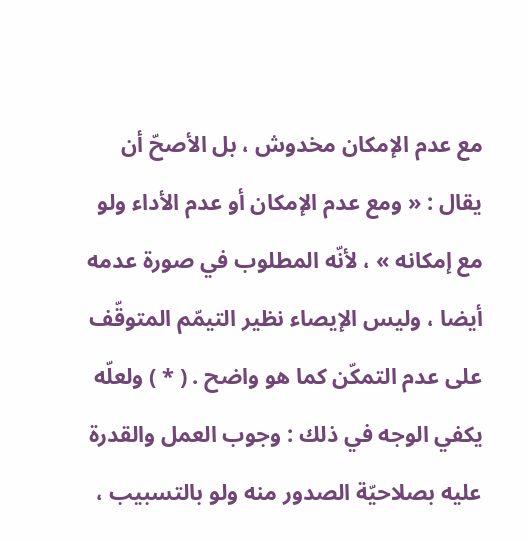مع عدم الإمكان مخدوش ، بل الأصحّ أن يقال : « ومع عدم الإمكان أو عدم الأداء ولو مع إمكانه » ، لأنّه المطلوب في صورة عدمه أيضا ، وليس الإيصاء نظير التيمّم المتوقّف على عدم التمكّن كما هو واضح . ( * ) ولعلّه يكفي الوجه في ذلك : وجوب العمل والقدرة عليه بصلاحيّة الصدور منه ولو بالتسبيب ،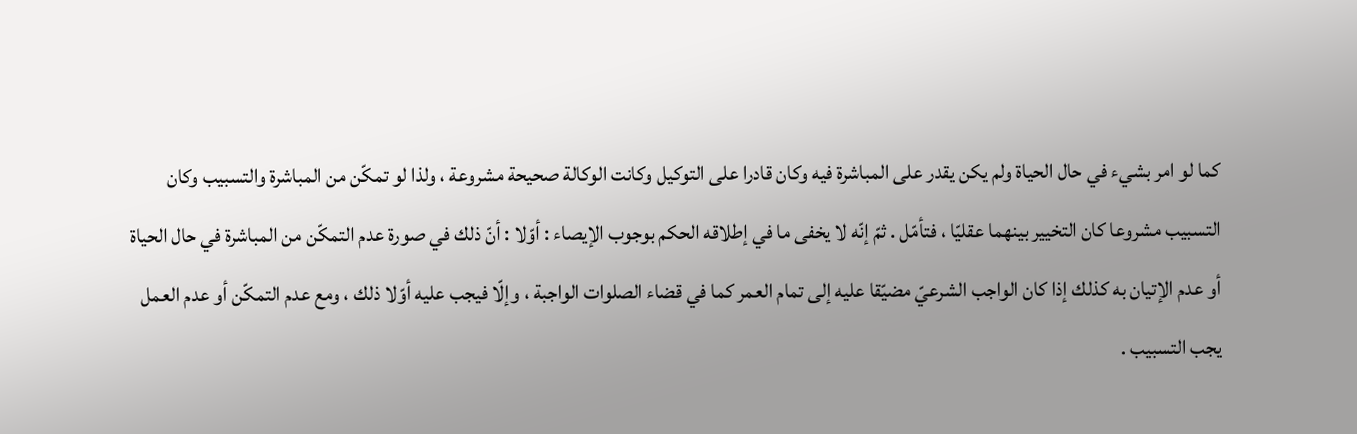كما لو امر بشيء في حال الحياة ولم يكن يقدر على المباشرة فيه وكان قادرا على التوكيل وكانت الوكالة صحيحة مشروعة ، ولذا لو تمكّن من المباشرة والتسبيب وكان التسبيب مشروعا كان التخيير بينهما عقليّا ، فتأمّل . ثمّ إنّه لا يخفى ما في إطلاقه الحكم بوجوب الإيصاء : أوّلا : أنّ ذلك في صورة عدم التمكّن من المباشرة في حال الحياة أو عدم الإتيان به كذلك إذا كان الواجب الشرعيّ مضيّقا عليه إلى تمام العمر كما في قضاء الصلوات الواجبة ، وإلّا فيجب عليه أوّلا ذلك ، ومع عدم التمكّن أو عدم العمل يجب التسبيب .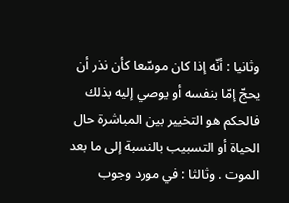وثانيا : أنّه إذا كان موسّعا كأن نذر أن يحجّ إمّا بنفسه أو يوصي إليه بذلك فالحكم هو التخيير بين المباشرة حال الحياة أو التسبيب بالنسبة إلى ما بعد الموت . وثالثا : في مورد وجوب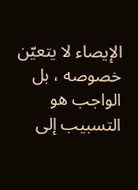الإيصاء لا يتعيّن خصوصه ، بل الواجب هو التسبيب إلى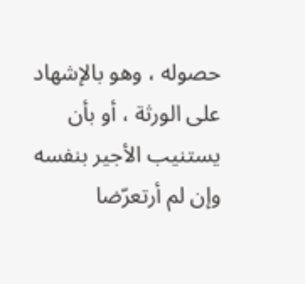حصوله ، وهو بالإشهاد على الورثة ، أو بأن يستنيب الأجير بنفسه وإن لم أرتعرّضا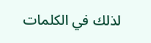لذلك في الكلمات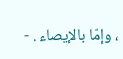، وإمّا بالإيصاء . -